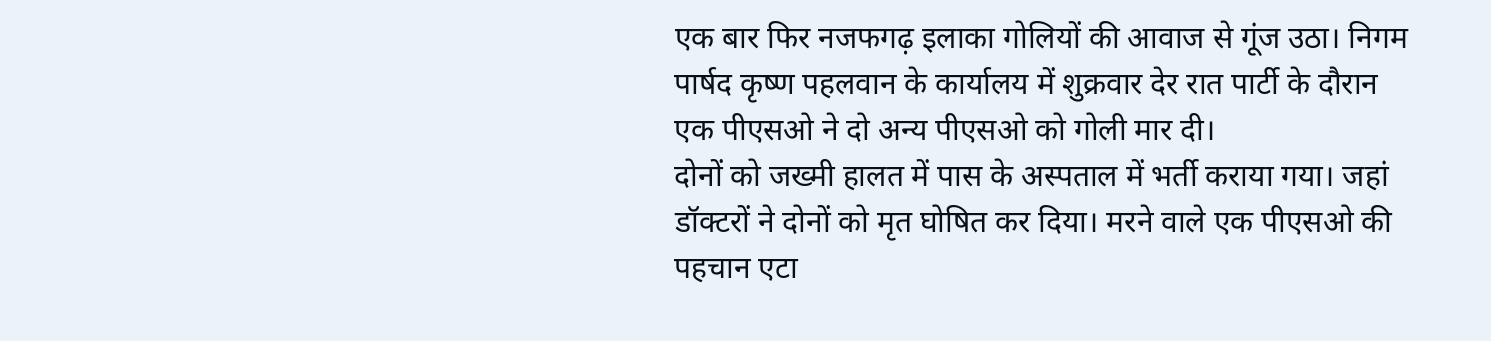एक बार फिर नजफगढ़ इलाका गोलियों की आवाज से गूंज उठा। निगम पार्षद कृष्ण पहलवान के कार्यालय में शुक्रवार देर रात पार्टी के दौरान एक पीएसओ ने दो अन्य पीएसओ को गोली मार दी।
दोनों को जख्मी हालत में पास के अस्पताल में भर्ती कराया गया। जहां डॉक्टरों ने दोनों को मृत घोषित कर दिया। मरने वाले एक पीएसओ की पहचान एटा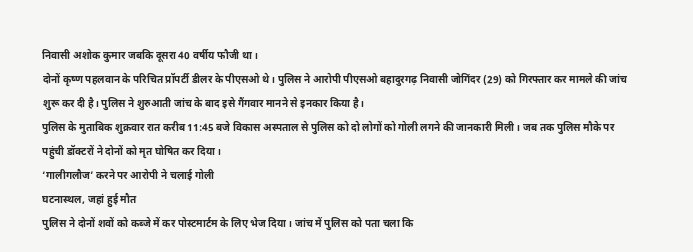निवासी अशोक कुमार जबकि दूसरा 40 वर्षीय फौजी था।
दोनों कृष्ण पहलवान के परिचित प्रॉपर्टी डीलर के पीएसओ थे। पुलिस ने आरोपी पीएसओ बहादुरगढ़ निवासी जोगिंदर (29) को गिरफ्तार कर मामले की जांच शुरू कर दी है। पुलिस ने शुरुआती जांच के बाद इसे गैंगवार मानने से इनकार किया है।
पुलिस के मुताबिक शुक्रवार रात करीब 11:45 बजे विकास अस्पताल से पुलिस को दो लोगों को गोली लगने की जानकारी मिली। जब तक पुलिस मौके पर पहुंची डॉक्टरों ने दोनों को मृत घोषित कर दिया।
‘गालीगलौज’ करने पर आरोपी ने चलाई गोली
घटनास्थल, जहां हुई मौत
पुलिस ने दोनों शवों को कब्जे में कर पोस्टमार्टम के लिए भेज दिया। जांच में पुलिस को पता चला कि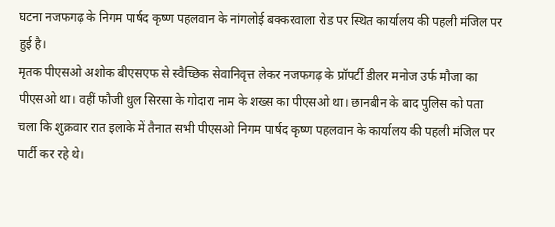घटना नजफगढ़ के निगम पार्षद कृष्ण पहलवान के नांगलोई बक्करवाला रोड पर स्थित कार्यालय की पहली मंजिल पर हुई है।
मृतक पीएसओ अशोक बीएसएफ से स्वैच्छिक सेवानिवृत्त लेकर नजफगढ़ के प्रॉपर्टी डीलर मनोज उर्फ मौजा का पीएसओ था। वहीं फौजी धुल सिरसा के गोदारा नाम के शख्स का पीएसओ था। छानबीन के बाद पुलिस को पता चला कि शुक्रवार रात इलाके में तैनात सभी पीएसओ निगम पार्षद कृष्ण पहलवान के कार्यालय की पहली मंजिल पर पार्टी कर रहे थे।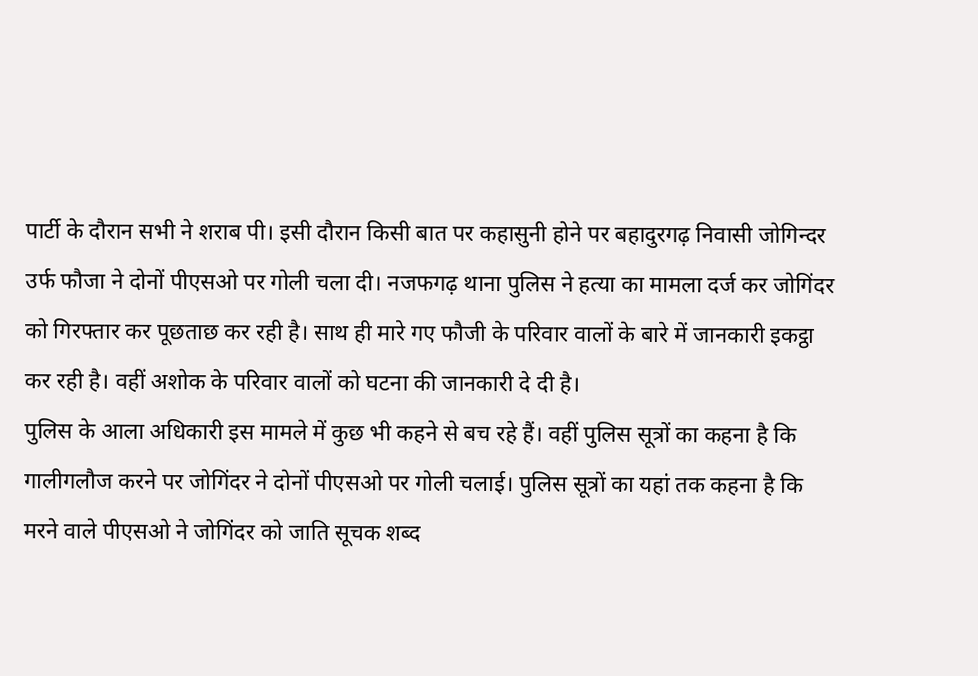पार्टी के दौरान सभी ने शराब पी। इसी दौरान किसी बात पर कहासुनी होने पर बहादुरगढ़ निवासी जोगिन्दर उर्फ फौजा ने दोनों पीएसओ पर गोली चला दी। नजफगढ़ थाना पुलिस ने हत्या का मामला दर्ज कर जोगिंदर को गिरफ्तार कर पूछताछ कर रही है। साथ ही मारे गए फौजी के परिवार वालों के बारे में जानकारी इकट्ठा कर रही है। वहीं अशोक के परिवार वालों को घटना की जानकारी दे दी है।
पुलिस के आला अधिकारी इस मामले में कुछ भी कहने से बच रहे हैं। वहीं पुलिस सूत्रों का कहना है कि गालीगलौज करने पर जोगिंदर ने दोनों पीएसओ पर गोली चलाई। पुलिस सूत्रों का यहां तक कहना है कि मरने वाले पीएसओ ने जोगिंदर को जाति सूचक शब्द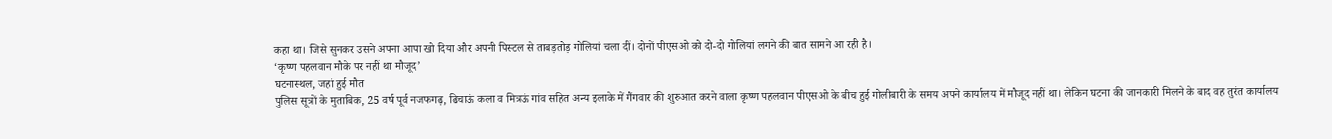कहा था। जिसे सुनकर उसने अपना आपा खो दिया और अपनी पिस्टल से ताबड़तोड़ गोलियां चला दीं। दोनों पीएसओ को दो-दो गोलियां लगने की बात सामने आ रही है।
‘कृष्ण पहलवान मौके पर नहीं था मौजूद’
घटनास्थल, जहां हुई मौत
पुलिस सूत्रों के मुताबिक, 25 वर्ष पूर्व नजफगढ़, ढिचाऊं कला व मित्रऊं गांव सहित अन्य इलाके में गैंगवार की शुरुआत करने वाला कृष्ण पहलवान पीएसओ के बीच हुई गोलीबारी के समय अपने कार्यालय में मौजूद नहीं था। लेकिन घटना की जानकारी मिलने के बाद वह तुरंत कार्यालय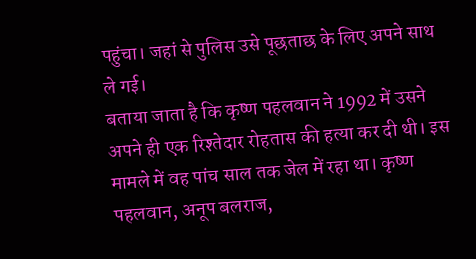पहुंचा। जहां से पुलिस उसे पूछताछ के लिए अपने साथ ले गई।
बताया जाता है कि कृष्ण पहलवान ने 1992 में उसने अपने ही एक रिश्तेदार रोहतास की हत्या कर दी थी। इस मामले में वह पांच साल तक जेल में रहा था। कृष्ण पहलवान, अनूप बलराज,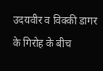उदयवीर व विक्की डागर के गिरोह के बीच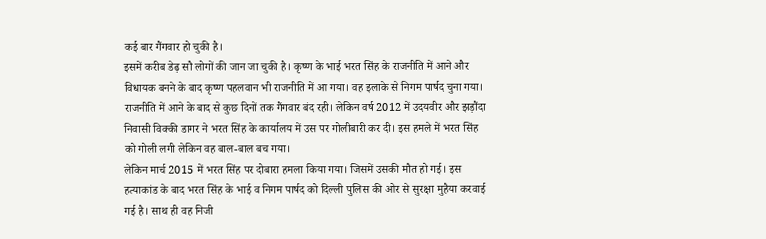कई बार गैंगवार हो चुकी है।
इसमें करीब डेढ़ सौ लोगों की जान जा चुकी है। कृष्ण के भाई भरत सिंह के राजनीति में आने और विधायक बनने के बाद कृष्ण पहलवान भी राजनीति में आ गया। वह इलाके से निगम पार्षद चुना गया। राजनीति में आने के बाद से कुछ दिनों तक गैंगवार बंद रही। लेकिन वर्ष 2012 में उदयवीर और झड़ौंदा निवासी विक्की डागर ने भरत सिंह के कार्यालय में उस पर गोलीबारी कर दी। इस हमले में भरत सिंह को गोली लगी लेकिन वह बाल-बाल बच गया।
लेकिन मार्च 2015 में भरत सिंह पर दोबारा हमला किया गया। जिसमें उसकी मौत हो गई। इस हत्याकांड के बाद भरत सिंह के भाई व निगम पार्षद को दिल्ली पुलिस की ओर से सुरक्षा मुहैया करवाई गई है। साथ ही वह निजी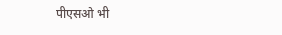पीएसओ भी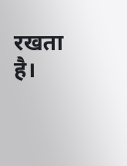रखता है।